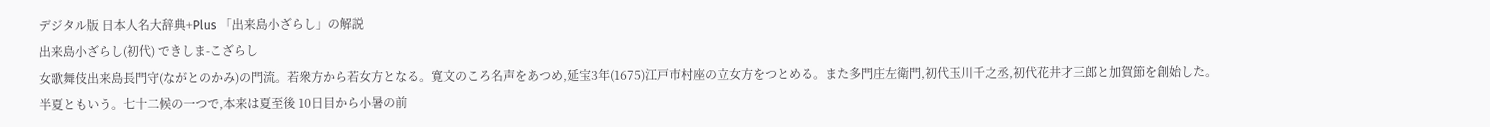デジタル版 日本人名大辞典+Plus 「出来島小ざらし」の解説
出来島小ざらし(初代) できしま-こざらし
女歌舞伎出来島長門守(ながとのかみ)の門流。若衆方から若女方となる。寛文のころ名声をあつめ,延宝3年(1675)江戸市村座の立女方をつとめる。また多門庄左衛門,初代玉川千之丞,初代花井才三郎と加賀節を創始した。
半夏ともいう。七十二候の一つで,本来は夏至後 10日目から小暑の前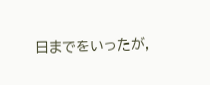日までをいったが,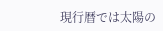現行暦では太陽の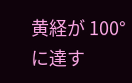黄経が 100°に達す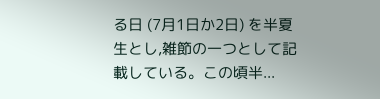る日 (7月1日か2日) を半夏生とし,雑節の一つとして記載している。この頃半...